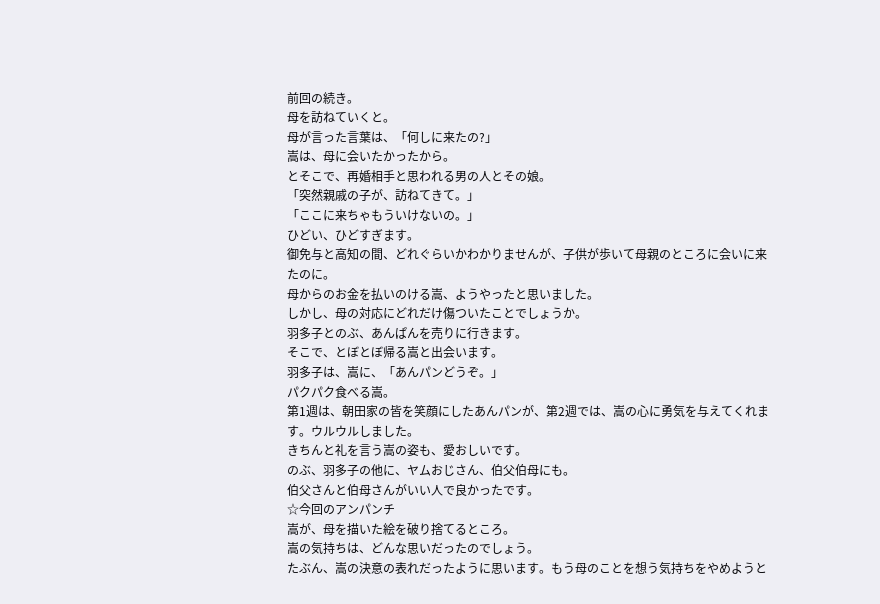前回の続き。
母を訪ねていくと。
母が言った言葉は、「何しに来たの?」
嵩は、母に会いたかったから。
とそこで、再婚相手と思われる男の人とその娘。
「突然親戚の子が、訪ねてきて。」
「ここに来ちゃもういけないの。」
ひどい、ひどすぎます。
御免与と高知の間、どれぐらいかわかりませんが、子供が歩いて母親のところに会いに来たのに。
母からのお金を払いのける嵩、ようやったと思いました。
しかし、母の対応にどれだけ傷ついたことでしょうか。
羽多子とのぶ、あんぱんを売りに行きます。
そこで、とぼとぼ帰る嵩と出会います。
羽多子は、嵩に、「あんパンどうぞ。」
パクパク食べる嵩。
第1週は、朝田家の皆を笑顔にしたあんパンが、第2週では、嵩の心に勇気を与えてくれます。ウルウルしました。
きちんと礼を言う嵩の姿も、愛おしいです。
のぶ、羽多子の他に、ヤムおじさん、伯父伯母にも。
伯父さんと伯母さんがいい人で良かったです。
☆今回のアンパンチ
嵩が、母を描いた絵を破り捨てるところ。
嵩の気持ちは、どんな思いだったのでしょう。
たぶん、嵩の決意の表れだったように思います。もう母のことを想う気持ちをやめようと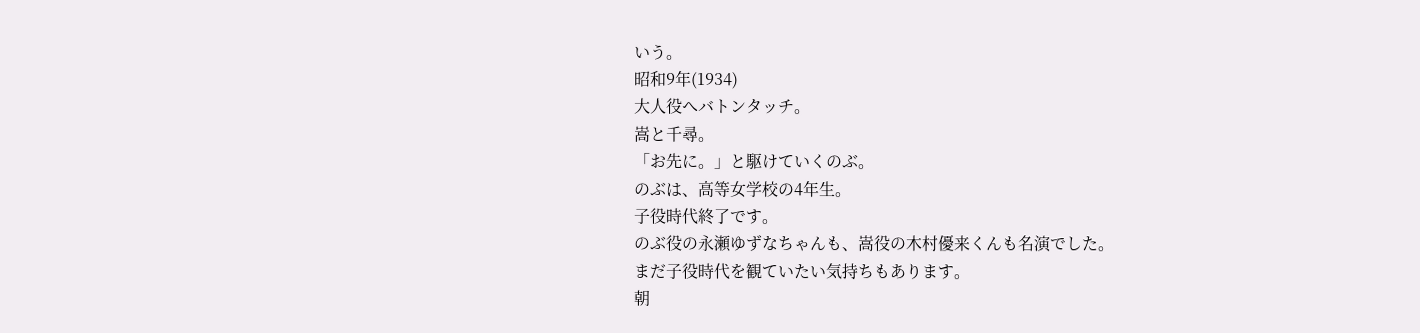いう。
昭和9年(1934)
大人役へバトンタッチ。
嵩と千尋。
「お先に。」と駆けていくのぶ。
のぶは、高等女学校の4年生。
子役時代終了です。
のぶ役の永瀬ゆずなちゃんも、嵩役の木村優来くんも名演でした。
まだ子役時代を観ていたい気持ちもあります。
朝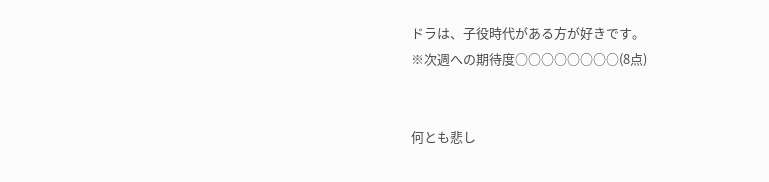ドラは、子役時代がある方が好きです。
※次週への期待度○○○○○○○○(8点)


何とも悲し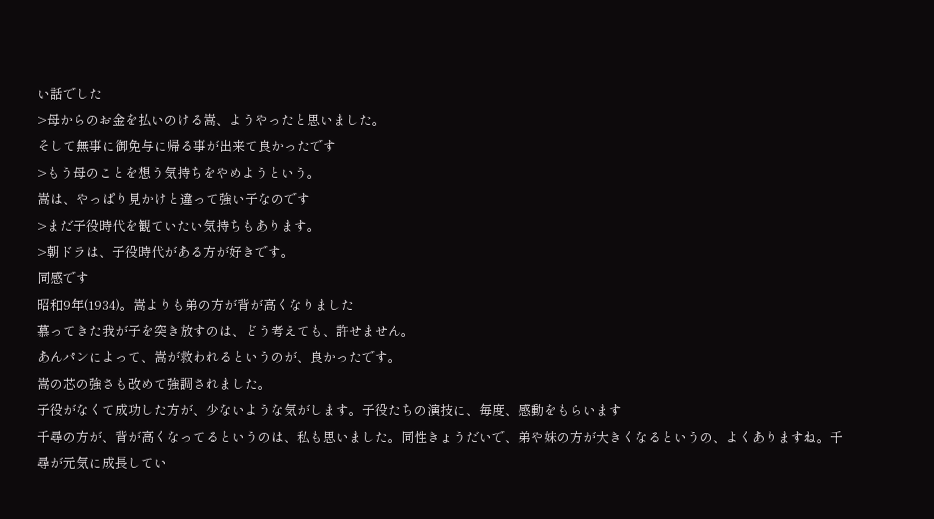い話でした
>母からのお金を払いのける嵩、ようやったと思いました。
そして無事に御免与に帰る事が出来て良かったです
>もう母のことを想う気持ちをやめようという。
嵩は、やっぱり見かけと違って強い子なのです
>まだ子役時代を観ていたい気持ちもあります。
>朝ドラは、子役時代がある方が好きです。
同感です
昭和9年(1934)。嵩よりも弟の方が背が高くなりました
慕ってきた我が子を突き放すのは、どう考えても、許せません。
あんパンによって、嵩が救われるというのが、良かったです。
嵩の芯の強さも改めて強調されました。
子役がなくて成功した方が、少ないような気がします。子役たちの演技に、毎度、感動をもらいます
千尋の方が、背が高くなってるというのは、私も思いました。同性きょうだいで、弟や妹の方が大きくなるというの、よくありますね。千尋が元気に成長してい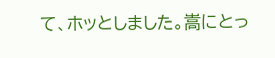て、ホッとしました。嵩にとっ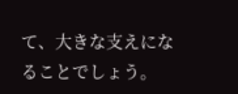て、大きな支えになることでしょう。